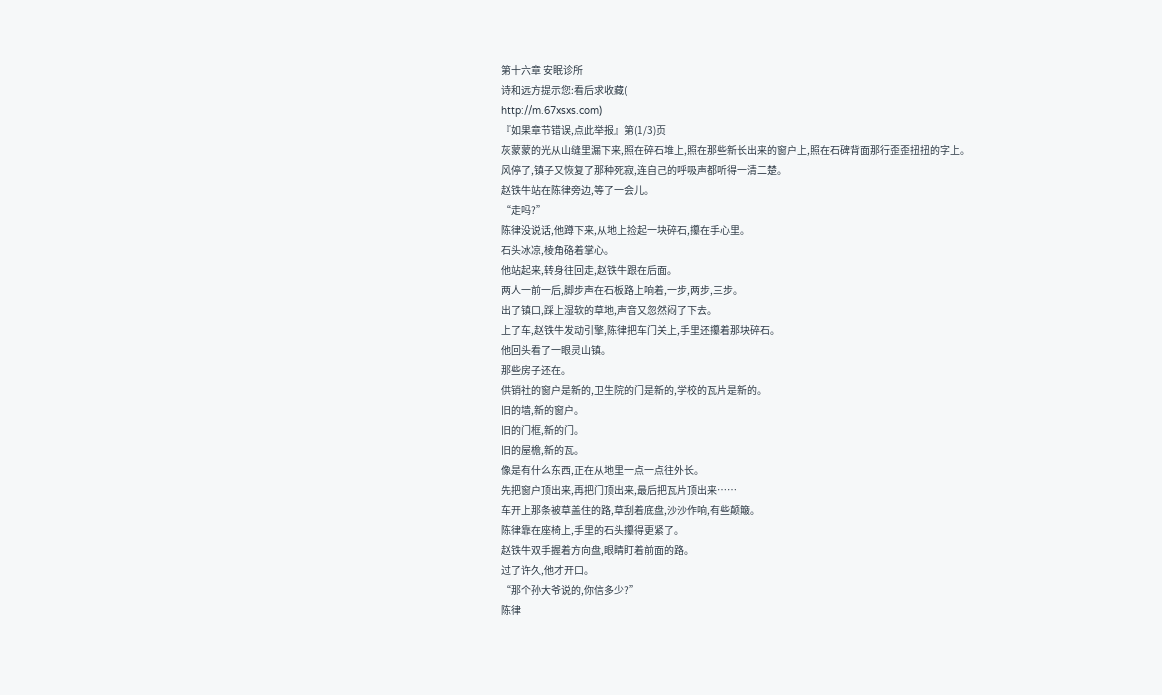第十六章 安眠诊所
诗和远方提示您:看后求收藏(
http://m.67xsxs.com)
『如果章节错误,点此举报』第(1/3)页
灰蒙蒙的光从山缝里漏下来,照在碎石堆上,照在那些新长出来的窗户上,照在石碑背面那行歪歪扭扭的字上。
风停了,镇子又恢复了那种死寂,连自己的呼吸声都听得一清二楚。
赵铁牛站在陈律旁边,等了一会儿。
“走吗?”
陈律没说话,他蹲下来,从地上捡起一块碎石,攥在手心里。
石头冰凉,棱角硌着掌心。
他站起来,转身往回走,赵铁牛跟在后面。
两人一前一后,脚步声在石板路上响着,一步,两步,三步。
出了镇口,踩上湿软的草地,声音又忽然闷了下去。
上了车,赵铁牛发动引擎,陈律把车门关上,手里还攥着那块碎石。
他回头看了一眼灵山镇。
那些房子还在。
供销社的窗户是新的,卫生院的门是新的,学校的瓦片是新的。
旧的墙,新的窗户。
旧的门框,新的门。
旧的屋檐,新的瓦。
像是有什么东西,正在从地里一点一点往外长。
先把窗户顶出来,再把门顶出来,最后把瓦片顶出来……
车开上那条被草盖住的路,草刮着底盘,沙沙作响,有些颠簸。
陈律靠在座椅上,手里的石头攥得更紧了。
赵铁牛双手握着方向盘,眼睛盯着前面的路。
过了许久,他才开口。
“那个孙大爷说的,你信多少?”
陈律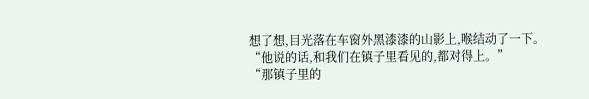想了想,目光落在车窗外黑漆漆的山影上,喉结动了一下。
“他说的话,和我们在镇子里看见的,都对得上。”
“那镇子里的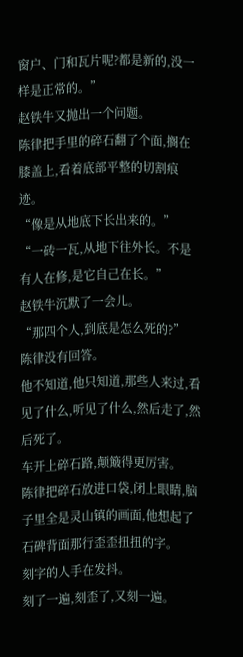窗户、门和瓦片呢?都是新的,没一样是正常的。”
赵铁牛又抛出一个问题。
陈律把手里的碎石翻了个面,搁在膝盖上,看着底部平整的切割痕迹。
“像是从地底下长出来的。”
“一砖一瓦,从地下往外长。不是有人在修,是它自己在长。”
赵铁牛沉默了一会儿。
“那四个人,到底是怎么死的?”
陈律没有回答。
他不知道,他只知道,那些人来过,看见了什么,听见了什么,然后走了,然后死了。
车开上碎石路,颠簸得更厉害。
陈律把碎石放进口袋,闭上眼睛,脑子里全是灵山镇的画面,他想起了石碑背面那行歪歪扭扭的字。
刻字的人手在发抖。
刻了一遍,刻歪了,又刻一遍。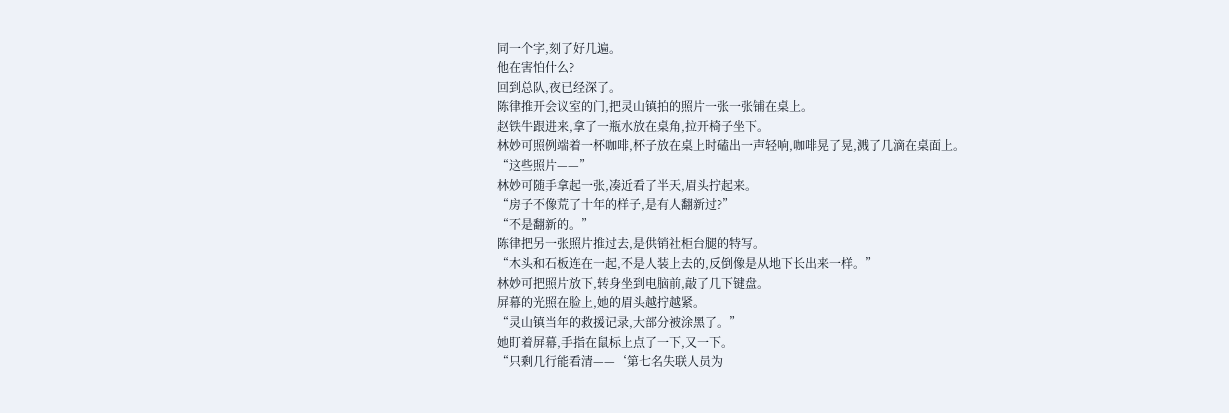同一个字,刻了好几遍。
他在害怕什么?
回到总队,夜已经深了。
陈律推开会议室的门,把灵山镇拍的照片一张一张铺在桌上。
赵铁牛跟进来,拿了一瓶水放在桌角,拉开椅子坐下。
林妙可照例端着一杯咖啡,杯子放在桌上时磕出一声轻响,咖啡晃了晃,溅了几滴在桌面上。
“这些照片——”
林妙可随手拿起一张,凑近看了半天,眉头拧起来。
“房子不像荒了十年的样子,是有人翻新过?”
“不是翻新的。”
陈律把另一张照片推过去,是供销社柜台腿的特写。
“木头和石板连在一起,不是人装上去的,反倒像是从地下长出来一样。”
林妙可把照片放下,转身坐到电脑前,敲了几下键盘。
屏幕的光照在脸上,她的眉头越拧越紧。
“灵山镇当年的救援记录,大部分被涂黑了。”
她盯着屏幕,手指在鼠标上点了一下,又一下。
“只剩几行能看清——‘第七名失联人员为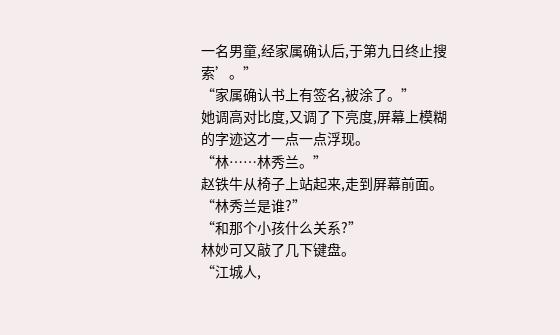一名男童,经家属确认后,于第九日终止搜索’。”
“家属确认书上有签名,被涂了。”
她调高对比度,又调了下亮度,屏幕上模糊的字迹这才一点一点浮现。
“林……林秀兰。”
赵铁牛从椅子上站起来,走到屏幕前面。
“林秀兰是谁?”
“和那个小孩什么关系?”
林妙可又敲了几下键盘。
“江城人,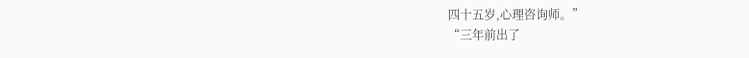四十五岁,心理咨询师。”
“三年前出了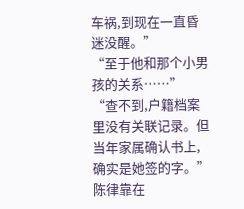车祸,到现在一直昏迷没醒。”
“至于他和那个小男孩的关系……”
“查不到,户籍档案里没有关联记录。但当年家属确认书上,确实是她签的字。”
陈律靠在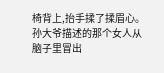椅背上,抬手揉了揉眉心。
孙大爷描述的那个女人从脑子里冒出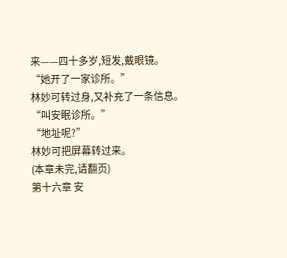来——四十多岁,短发,戴眼镜。
“她开了一家诊所。”
林妙可转过身,又补充了一条信息。
“叫安眠诊所。”
“地址呢?”
林妙可把屏幕转过来。
(本章未完,请翻页)
第十六章 安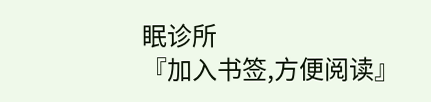眠诊所
『加入书签,方便阅读』